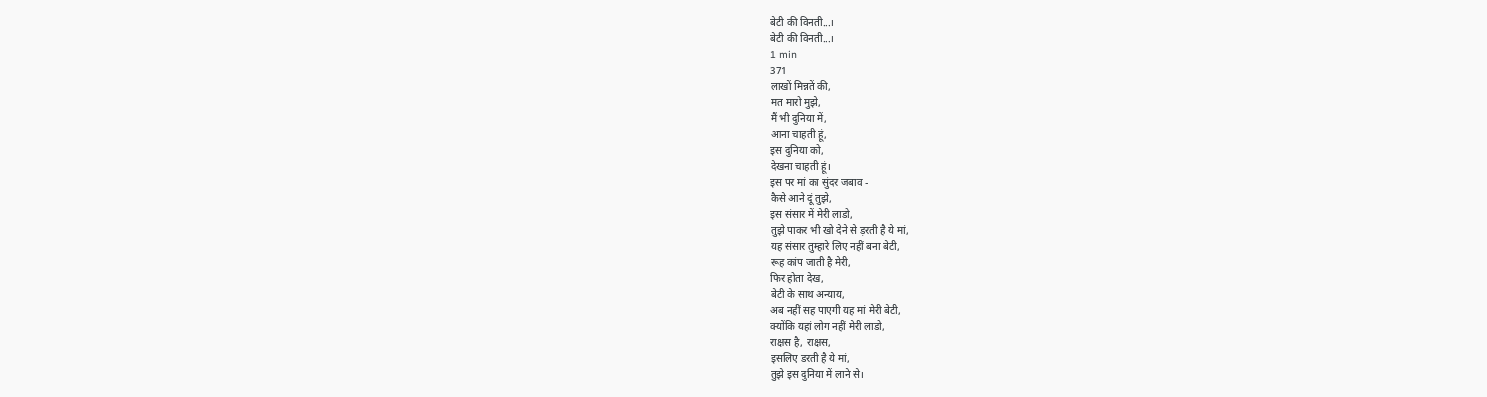बेटी की विनती...।
बेटी की विनती...।
1 min
371
लाखों मिन्नतें की,
मत मारो मुझे,
मैं भी दुनिया में,
आना चाहती हूं,
इस दुनिया को,
देखना चाहती हूं।
इस पर मां का सुंदर जबाव -
कैसे आने दूं तुझे,
इस संसार में मेरी लाडो,
तुझे पाकर भी खो देने से ड़रती है ये मां,
यह संसार तुम्हारे लिए नहीं बना बेटी,
रूह कांप जाती है मेरी,
फिर होता देख,
बेटी के साथ अन्याय,
अब नहीं सह पाएगी यह मां मेरी बेटी,
क्योंकि यहां लोग नहीं मेरी लाडो,
राक्षस है, राक्षस,
इसलिए डरती है ये मां,
तुझे इस दुनिया में लाने से।